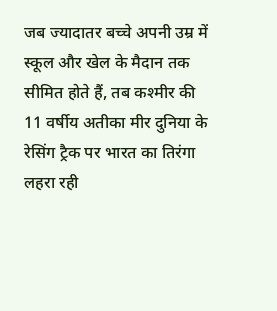जब ज्यादातर बच्चे अपनी उम्र में स्कूल और खेल के मैदान तक सीमित होते हैं, तब कश्मीर की 11 वर्षीय अतीका मीर दुनिया के रेसिंग ट्रैक पर भारत का तिरंगा लहरा रही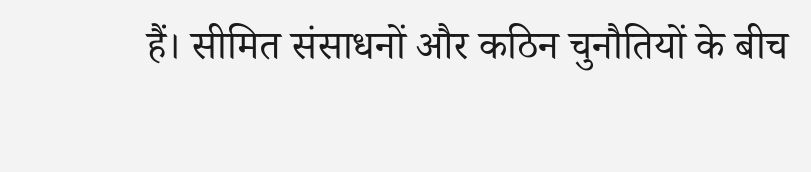हैं। सीमित संसाधनों और कठिन चुनौतियों के बीच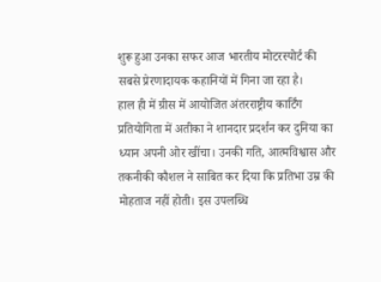शुरू हुआ उनका सफर आज भारतीय मोटरस्पोर्ट की सबसे प्रेरणादायक कहानियों में गिना जा रहा है।
हाल ही में ग्रीस में आयोजित अंतरराष्ट्रीय कार्टिंग प्रतियोगिता में अतीका ने शानदार प्रदर्शन कर दुनिया का ध्यान अपनी ओर खींचा। उनकी गति, आत्मविश्वास और तकनीकी कौशल ने साबित कर दिया कि प्रतिभा उम्र की मोहताज नहीं होती। इस उपलब्धि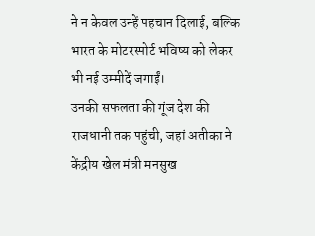ने न केवल उन्हें पहचान दिलाई, बल्कि भारत के मोटरस्पोर्ट भविष्य को लेकर भी नई उम्मीदें जगाईं।
उनकी सफलता की गूंज देश की राजधानी तक पहुंची, जहां अतीका ने केंद्रीय खेल मंत्री मनसुख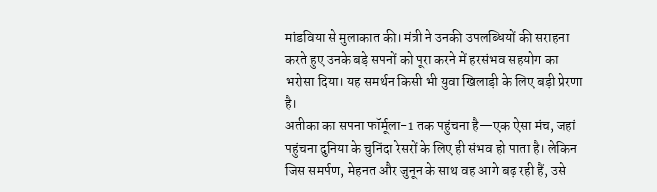मांडविया से मुलाकात की। मंत्री ने उनकी उपलब्धियों की सराहना करते हुए उनके बड़े सपनों को पूरा करने में हरसंभव सहयोग का भरोसा दिया। यह समर्थन किसी भी युवा खिलाड़ी के लिए बड़ी प्रेरणा है।
अतीका का सपना फॉर्मूला-1 तक पहुंचना है—एक ऐसा मंच, जहां पहुंचना दुनिया के चुनिंदा रेसरों के लिए ही संभव हो पाता है। लेकिन जिस समर्पण, मेहनत और जुनून के साथ वह आगे बढ़ रही हैं, उसे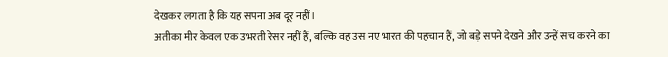देखकर लगता है कि यह सपना अब दूर नहीं।
अतीका मीर केवल एक उभरती रेसर नहीं हैं, बल्कि वह उस नए भारत की पहचान हैं, जो बड़े सपने देखने और उन्हें सच करने का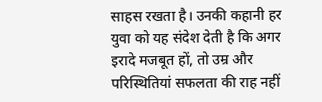साहस रखता है। उनकी कहानी हर युवा को यह संदेश देती है कि अगर इरादे मजबूत हों, तो उम्र और परिस्थितियां सफलता की राह नहीं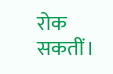रोक सकतीं।